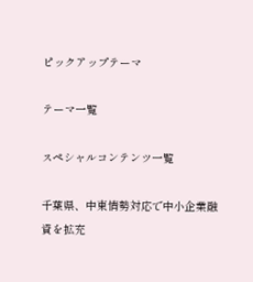ピックアップテーマ

テーマ一覧

スペシャルコンテンツ一覧

千葉県、中東情勢対応で中小企業融資を拡充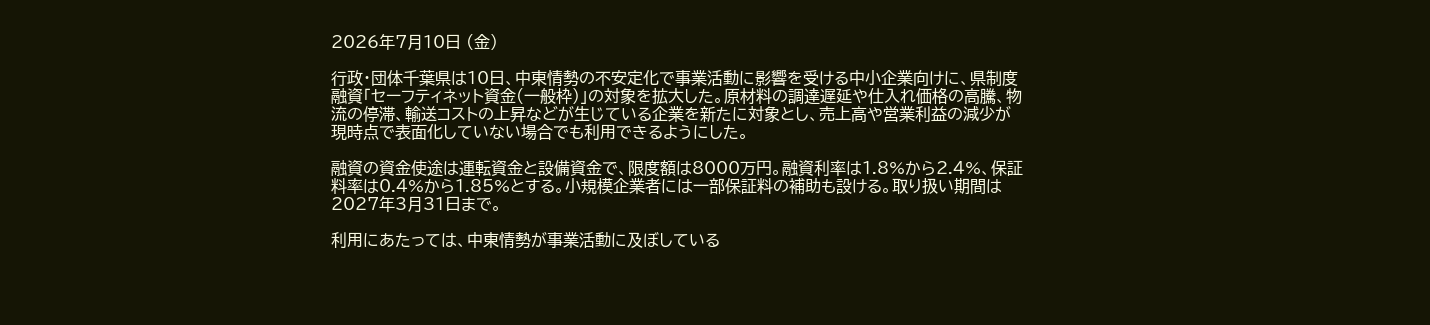2026年7月10日 (金)

行政・団体千葉県は10日、中東情勢の不安定化で事業活動に影響を受ける中小企業向けに、県制度融資「セーフティネット資金(一般枠)」の対象を拡大した。原材料の調達遅延や仕入れ価格の高騰、物流の停滞、輸送コストの上昇などが生じている企業を新たに対象とし、売上高や営業利益の減少が現時点で表面化していない場合でも利用できるようにした。

融資の資金使途は運転資金と設備資金で、限度額は8000万円。融資利率は1.8%から2.4%、保証料率は0.4%から1.85%とする。小規模企業者には一部保証料の補助も設ける。取り扱い期間は2027年3月31日まで。

利用にあたっては、中東情勢が事業活動に及ぼしている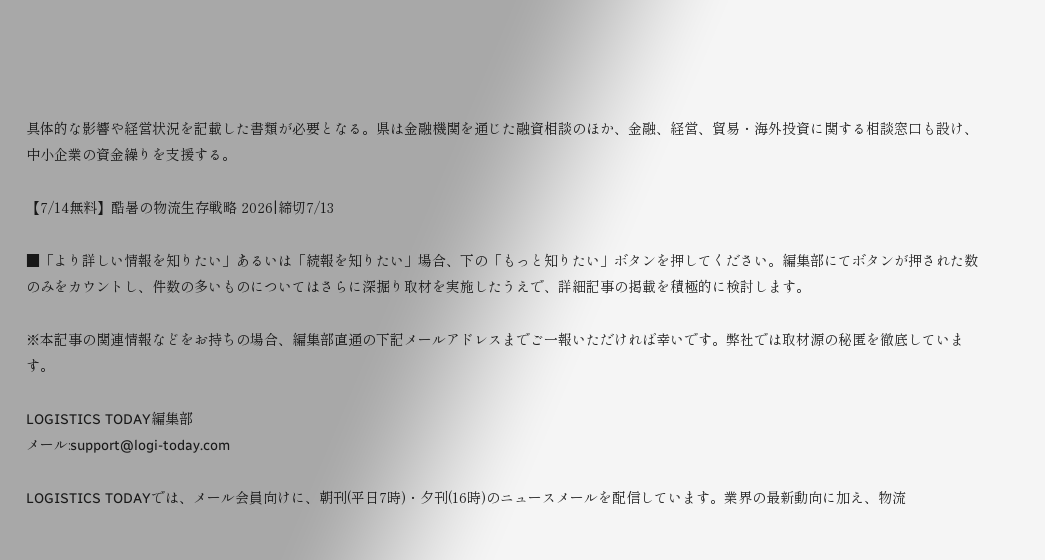具体的な影響や経営状況を記載した書類が必要となる。県は金融機関を通じた融資相談のほか、金融、経営、貿易・海外投資に関する相談窓口も設け、中小企業の資金繰りを支援する。

【7/14無料】酷暑の物流生存戦略 2026|締切7/13

■「より詳しい情報を知りたい」あるいは「続報を知りたい」場合、下の「もっと知りたい」ボタンを押してください。編集部にてボタンが押された数のみをカウントし、件数の多いものについてはさらに深掘り取材を実施したうえで、詳細記事の掲載を積極的に検討します。

※本記事の関連情報などをお持ちの場合、編集部直通の下記メールアドレスまでご一報いただければ幸いです。弊社では取材源の秘匿を徹底しています。

LOGISTICS TODAY編集部
メール:support@logi-today.com

LOGISTICS TODAYでは、メール会員向けに、朝刊(平日7時)・夕刊(16時)のニュースメールを配信しています。業界の最新動向に加え、物流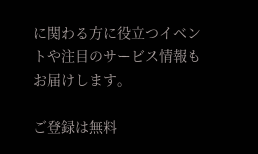に関わる方に役立つイベントや注目のサービス情報もお届けします。

ご登録は無料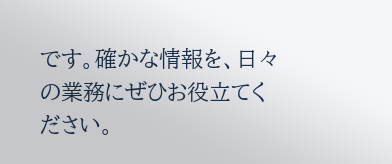です。確かな情報を、日々の業務にぜひお役立てください。